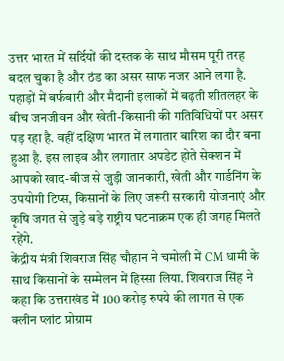उत्तर भारत में सर्दियों की दस्तक के साथ मौसम पूरी तरह बदल चुका है और ठंड का असर साफ नजर आने लगा है. पहाड़ों में बर्फबारी और मैदानी इलाकों में बढ़ती शीतलहर के बीच जनजीवन और खेती-किसानी की गतिविधियों पर असर पड़ रहा है. वहीं दक्षिण भारत में लगातार बारिश का दौर बना हुआ है. इस लाइव और लगातार अपडेट होते सेक्शन में आपको खाद-बीज से जुड़ी जानकारी, खेती और गार्डनिंग के उपयोगी टिप्स, किसानों के लिए जरूरी सरकारी योजनाएं और कृषि जगत से जुड़े बड़े राष्ट्रीय घटनाक्रम एक ही जगह मिलते रहेंगे.
केंद्रीय मंत्री शिवराज सिंह चौहान ने चमोली में CM धामी के साथ किसानों के सम्मेलन में हिस्सा लिया. शिवराज सिंह ने कहा कि उत्तराखंड में 100 करोड़ रुपये की लागत से एक क्लीन प्लांट प्रोग्राम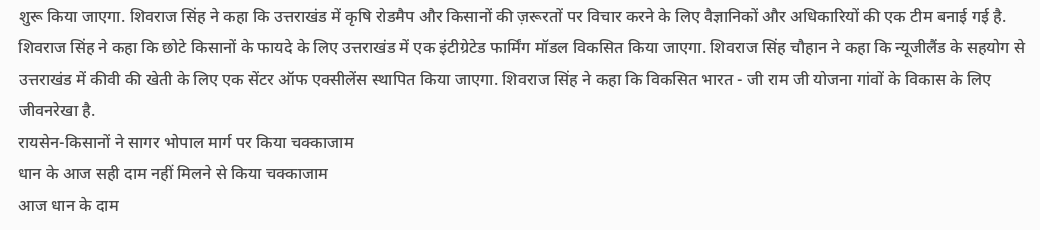शुरू किया जाएगा. शिवराज सिंह ने कहा कि उत्तराखंड में कृषि रोडमैप और किसानों की ज़रूरतों पर विचार करने के लिए वैज्ञानिकों और अधिकारियों की एक टीम बनाई गई है. शिवराज सिंह ने कहा कि छोटे किसानों के फायदे के लिए उत्तराखंड में एक इंटीग्रेटेड फार्मिंग मॉडल विकसित किया जाएगा. शिवराज सिंह चौहान ने कहा कि न्यूजीलैंड के सहयोग से उत्तराखंड में कीवी की खेती के लिए एक सेंटर ऑफ एक्सीलेंस स्थापित किया जाएगा. शिवराज सिंह ने कहा कि विकसित भारत - जी राम जी योजना गांवों के विकास के लिए जीवनरेखा है.
रायसेन-किसानों ने सागर भोपाल मार्ग पर किया चक्काजाम
धान के आज सही दाम नहीं मिलने से किया चक्काजाम
आज धान के दाम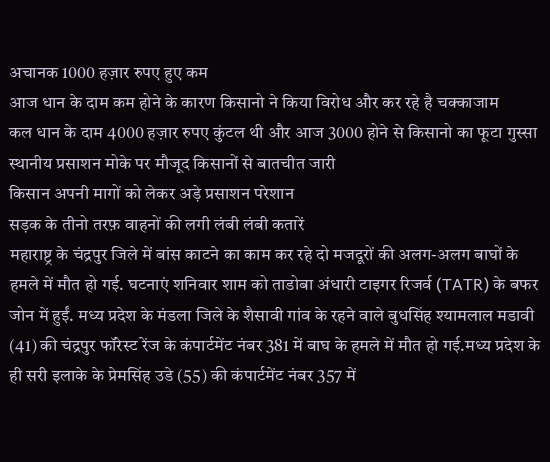अचानक 1000 हज़ार रुपए हुए कम
आज धान के दाम कम होने के कारण किसानो ने किया विरोध और कर रहे है चक्काजाम
कल धान के दाम 4000 हज़ार रुपए कुंटल थी और आज 3000 होने से किसानो का फूटा गुस्सा
स्थानीय प्रसाशन मोके पर मौजूद किसानों से बातचीत जारी
किसान अपनी मागों को लेकर अड़े प्रसाशन परेशान
सड़क के तीनो तरफ़ वाहनों की लगी लंबी लंबी कतारें
महाराष्ट्र के चंद्रपुर जिले में बांस काटने का काम कर रहे दो मजदूरों की अलग-अलग बाघों के हमले में मौत हो गई. घटनाएं शनिवार शाम को ताडोबा अंधारी टाइगर रिजर्व (TATR) के बफर जोन में हुईं. मध्य प्रदेश के मंडला जिले के शैसावी गांव के रहने वाले बुधसिंह श्यामलाल मडावी (41) की चंद्रपुर फॉरेस्ट रेंज के कंपार्टमेंट नंबर 381 में बाघ के हमले में मौत हो गई.मध्य प्रदेश के ही सरी इलाके के प्रेमसिंह उडे (55) की कंपार्टमेंट नंबर 357 में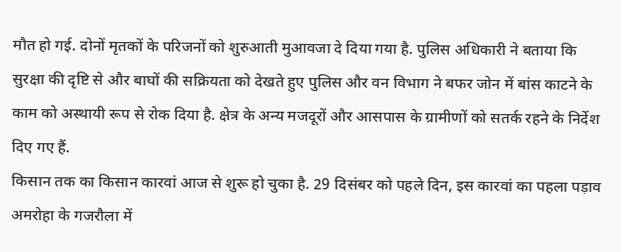मौत हो गई. दोनों मृतकों के परिजनों को शुरुआती मुआवजा दे दिया गया है. पुलिस अधिकारी ने बताया कि सुरक्षा की दृष्टि से और बाघों की सक्रियता को देखते हुए पुलिस और वन विभाग ने बफर जोन में बांस काटने के काम को अस्थायी रूप से रोक दिया है. क्षेत्र के अन्य मजदूरों और आसपास के ग्रामीणों को सतर्क रहने के निर्देश दिए गए हैं.
किसान तक का किसान कारवां आज से शुरू हो चुका है. 29 दिसंबर को पहले दिन, इस कारवां का पहला पड़ाव अमरोहा के गजरौला में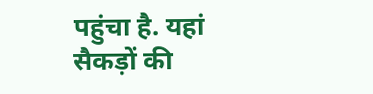पहुंचा है. यहां सैकड़ों की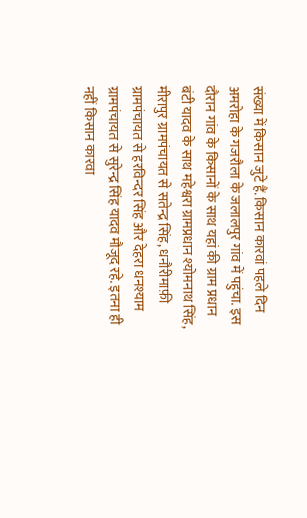संख्या में किसान जुटे हैं. किसान कारवां पहले दिन अमरोहा के गजरौला के जलालपुर गांव में पहुंचा. इस दौरान गांव के किसानों के साथ यहां की ग्राम प्रधान बंटी यादव के साथ महेश्वरा ग्रामप्रधान श्योमनाथ सिंह, मीरापुर ग्रामपंचायत से सतेन्द्र सिंह, धनौरीमाफ़ी ग्रामपंचायत से हरविन्दर सिंह और देहरा धनश्याम ग्रामपंचायत से सुरेन्द्र सिंह यादव मौजूद रहे. इतना ही नहीं किसान कारवा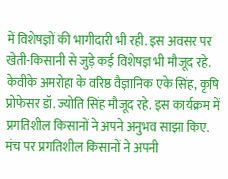में विशेषज्ञों की भागीदारी भी रही. इस अवसर पर खेती-किसानी से जुड़े कई विशेषज्ञ भी मौजूद रहे. केवीके अमरोहा के वरिष्ठ वैज्ञानिक एके सिंह, कृषि प्रोफेसर डॉ. ज्योति सिंह मौजूद रहे. इस कार्यक्रम में प्रगतिशील किसानों ने अपने अनुभव साझा किए. मंच पर प्रगतिशील किसानों ने अपनी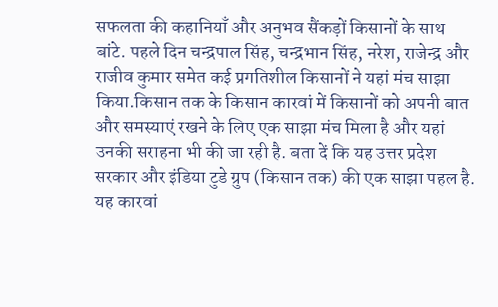सफलता की कहानियाँ और अनुभव सैंकड़ों किसानों के साथ बांटे. पहले दिन चन्द्रपाल सिंह, चन्द्रभान सिंह, नरेश, राजेन्द्र और राजीव कुमार समेत कई प्रगतिशील किसानों ने यहां मंच साझा किया.किसान तक के किसान कारवां में किसानों को अपनी बात और समस्याएं रखने के लिए एक साझा मंच मिला है और यहां उनकी सराहना भी की जा रही है. बता दें कि यह उत्तर प्रदेश सरकार और इंडिया टुडे ग्रुप (किसान तक) की एक साझा पहल है. यह कारवां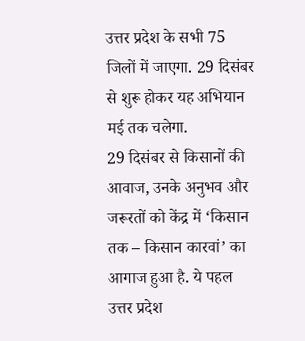उत्तर प्रदेश के सभी 75 जिलों में जाएगा. 29 दिसंबर से शुरू होकर यह अभियान मई तक चलेगा.
29 दिसंबर से किसानों की आवाज, उनके अनुभव और जरूरतों को केंद्र में ‘किसान तक – किसान कारवां’ का आगाज हुआ है. ये पहल उत्तर प्रदेश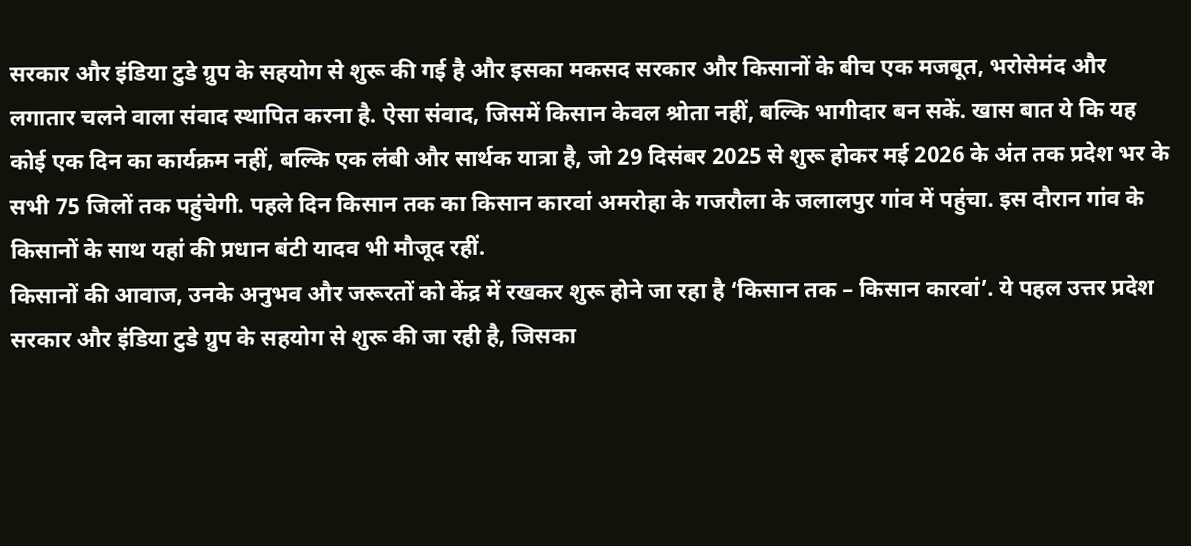सरकार और इंडिया टुडे ग्रुप के सहयोग से शुरू की गई है और इसका मकसद सरकार और किसानों के बीच एक मजबूत, भरोसेमंद और लगातार चलने वाला संवाद स्थापित करना है. ऐसा संवाद, जिसमें किसान केवल श्रोता नहीं, बल्कि भागीदार बन सकें. खास बात ये कि यह कोई एक दिन का कार्यक्रम नहीं, बल्कि एक लंबी और सार्थक यात्रा है, जो 29 दिसंबर 2025 से शुरू होकर मई 2026 के अंत तक प्रदेश भर के सभी 75 जिलों तक पहुंचेगी. पहले दिन किसान तक का किसान कारवां अमरोहा के गजरौला के जलालपुर गांव में पहुंचा. इस दौरान गांव के किसानों के साथ यहां की प्रधान बंटी यादव भी मौजूद रहीं.
किसानों की आवाज, उनके अनुभव और जरूरतों को केंद्र में रखकर शुरू होने जा रहा है ‘किसान तक – किसान कारवां’. ये पहल उत्तर प्रदेश सरकार और इंडिया टुडे ग्रुप के सहयोग से शुरू की जा रही है, जिसका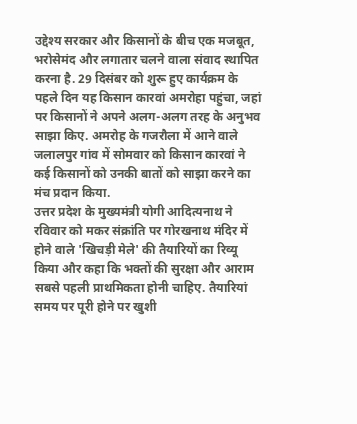उद्देश्य सरकार और किसानों के बीच एक मजबूत, भरोसेमंद और लगातार चलने वाला संवाद स्थापित करना है. 29 दिसंबर को शुरू हुए कार्यक्रम के पहले दिन यह किसान कारवां अमरोहा पहुंचा, जहां पर किसानों ने अपने अलग-अलग तरह के अनुभव साझा किए. अमरोह के गजरौला में आने वाले जलालपुर गांव में सोमवार को किसान कारवां ने कई किसानों को उनकी बातों को साझा करने का मंच प्रदान किया.
उत्तर प्रदेश के मुख्यमंत्री योगी आदित्यनाथ ने रविवार को मकर संक्रांति पर गोरखनाथ मंदिर में होने वाले 'खिचड़ी मेले' की तैयारियों का रिव्यू किया और कहा कि भक्तों की सुरक्षा और आराम सबसे पहली प्राथमिकता होनी चाहिए. तैयारियां समय पर पूरी होने पर खुशी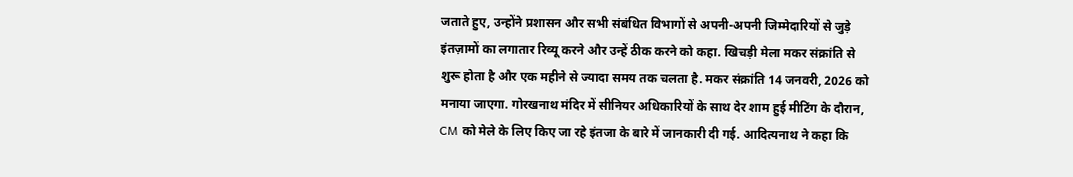जताते हुए, उन्होंने प्रशासन और सभी संबंधित विभागों से अपनी-अपनी जिम्मेदारियों से जुड़े इंतज़ामों का लगातार रिव्यू करने और उन्हें ठीक करने को कहा. खिचड़ी मेला मकर संक्रांति से शुरू होता है और एक महीने से ज्यादा समय तक चलता है. मकर संक्रांति 14 जनवरी, 2026 को मनाया जाएगा. गोरखनाथ मंदिर में सीनियर अधिकारियों के साथ देर शाम हुई मीटिंग के दौरान, CM को मेले के लिए किए जा रहे इंतजा के बारे में जानकारी दी गई. आदित्यनाथ ने कहा कि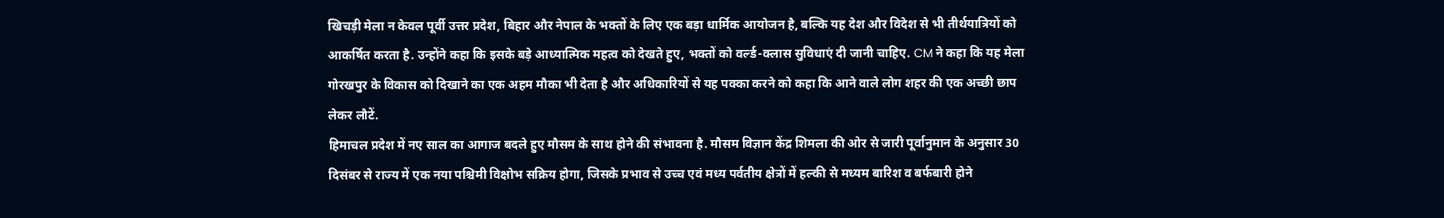खिचड़ी मेला न केवल पूर्वी उत्तर प्रदेश, बिहार और नेपाल के भक्तों के लिए एक बड़ा धार्मिक आयोजन है, बल्कि यह देश और विदेश से भी तीर्थयात्रियों को आकर्षित करता है. उन्होंने कहा कि इसके बड़े आध्यात्मिक महत्व को देखते हुए, भक्तों को वर्ल्ड-क्लास सुविधाएं दी जानी चाहिए. CM ने कहा कि यह मेला गोरखपुर के विकास को दिखाने का एक अहम मौका भी देता है और अधिकारियों से यह पक्का करने को कहा कि आने वाले लोग शहर की एक अच्छी छाप लेकर लौटें.
हिमाचल प्रदेश में नए साल का आगाज बदले हुए मौसम के साथ होने की संभावना है. मौसम विज्ञान केंद्र शिमला की ओर से जारी पूर्वानुमान के अनुसार 30 दिसंबर से राज्य में एक नया पश्चिमी विक्षोभ सक्रिय होगा, जिसके प्रभाव से उच्च एवं मध्य पर्वतीय क्षेत्रों में हल्की से मध्यम बारिश व बर्फबारी होने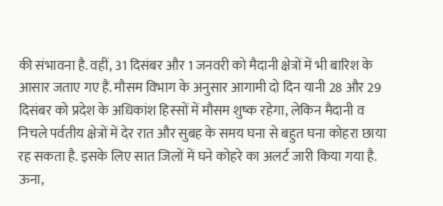की संभावना है. वहीं, 31 दिसंबर और 1 जनवरी को मैदानी क्षेत्रों में भी बारिश के आसार जताए गए हैं. मौसम विभाग के अनुसार आगामी दो दिन यानी 28 और 29 दिसंबर को प्रदेश के अधिकांश हिस्सों में मौसम शुष्क रहेगा, लेकिन मैदानी व निचले पर्वतीय क्षेत्रों में देर रात और सुबह के समय घना से बहुत घना कोहरा छाया रह सकता है. इसके लिए सात जिलों में घने कोहरे का अलर्ट जारी किया गया है. ऊना,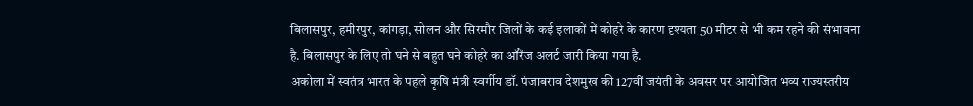बिलासपुर, हमीरपुर, कांगड़ा, सोलन और सिरमौर जिलों के कई इलाकों में कोहरे के कारण दृश्यता 50 मीटर से भी कम रहने की संभावना है. बिलासपुर के लिए तो घने से बहुत घने कोहरे का ऑरेंज अलर्ट जारी किया गया है.
अकोला में स्वतंत्र भारत के पहले कृषि मंत्री स्वर्गीय डॉ. पंजाबराव देशमुख की 127वीं जयंती के अवसर पर आयोजित भव्य राज्यस्तरीय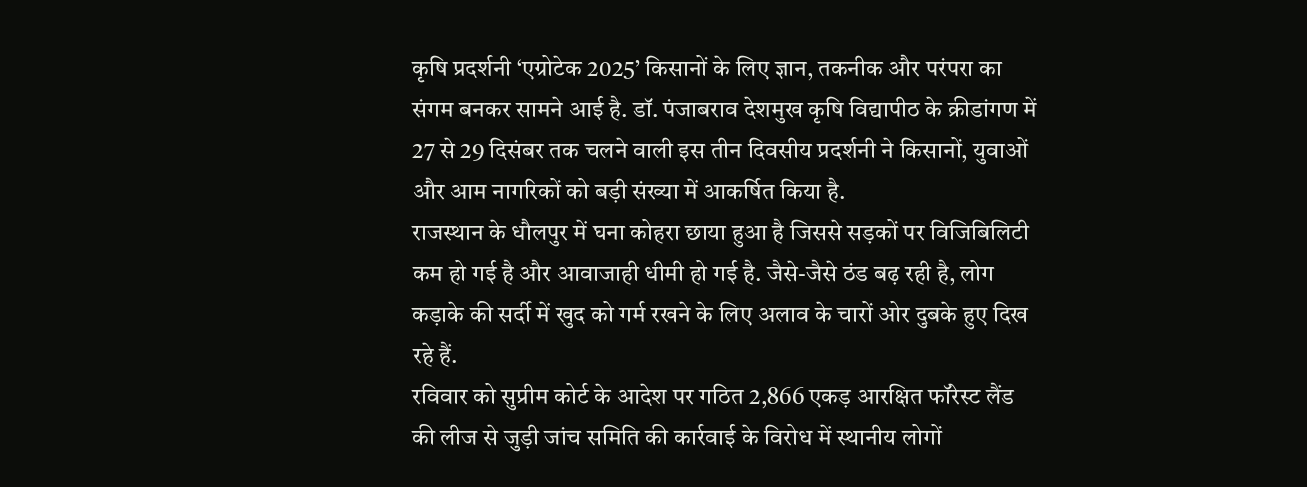कृषि प्रदर्शनी ‘एग्रोटेक 2025’ किसानों के लिए ज्ञान, तकनीक और परंपरा का संगम बनकर सामने आई है. डॉ. पंजाबराव देशमुख कृषि विद्यापीठ के क्रीडांगण में 27 से 29 दिसंबर तक चलने वाली इस तीन दिवसीय प्रदर्शनी ने किसानों, युवाओं और आम नागरिकों को बड़ी संख्या में आकर्षित किया है.
राजस्थान के धौलपुर में घना कोहरा छाया हुआ है जिससे सड़कों पर विजिबिलिटी कम हो गई है और आवाजाही धीमी हो गई है. जैसे-जैसे ठंड बढ़ रही है, लोग कड़ाके की सर्दी में खुद को गर्म रखने के लिए अलाव के चारों ओर दुबके हुए दिख रहे हैं.
रविवार को सुप्रीम कोर्ट के आदेश पर गठित 2,866 एकड़ आरक्षित फॉरेस्ट लैंड की लीज से जुड़ी जांच समिति की कार्रवाई के विरोध में स्थानीय लोगों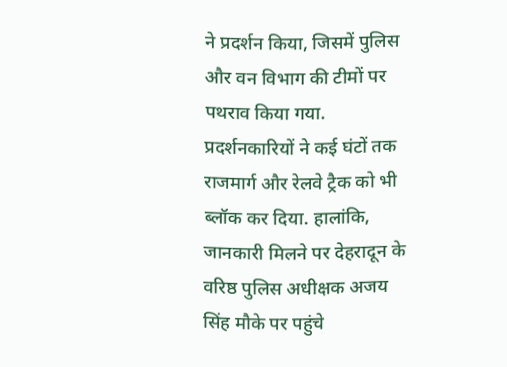ने प्रदर्शन किया, जिसमें पुलिस और वन विभाग की टीमों पर पथराव किया गया. प्रदर्शनकारियों ने कई घंटों तक राजमार्ग और रेलवे ट्रैक को भी ब्लॉक कर दिया. हालांकि, जानकारी मिलने पर देहरादून के वरिष्ठ पुलिस अधीक्षक अजय सिंह मौके पर पहुंचे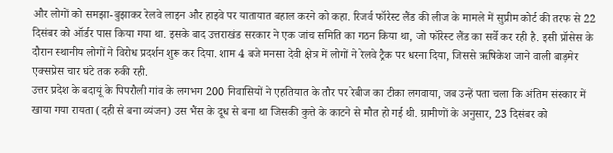और लोगों को समझा-बुझाकर रेलवे लाइन और हाइवे पर यातायात बहाल करने को कहा. रिजर्व फॉरेस्ट लैंड की लीज के मामले में सुप्रीम कोर्ट की तरफ से 22 दिसंबर को ऑर्डर पास किया गया था. इसके बाद उत्तराखंड सरकार ने एक जांच समिति का गठन किया था, जो फॉरेस्ट लैंड का सर्वे कर रही है. इसी प्रॉसेस के दौरान स्थानीय लोगों ने विरोध प्रदर्शन शुरू कर दिया. शाम 4 बजे मनसा देवी क्षेत्र में लोगों ने रेलवे ट्रैक पर धरना दिया, जिससे ऋषिकेश जाने वाली बाड़मेर एक्सप्रेस चार घंटे तक रुकी रही.
उत्तर प्रदेश के बदायूं के पिपरौली गांव के लगभग 200 निवासियों ने एहतियात के तौर पर रेबीज का टीका लगवाया, जब उन्हें पता चला कि अंतिम संस्कार में खाया गया रायता (दही से बना व्यंजन) उस भैंस के दूध से बना था जिसकी कुत्ते के काटने से मौत हो गई थी. ग्रामीणों के अनुसार, 23 दिसंबर को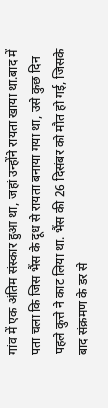गांव में एक अंतिम संस्कार हुआ था, जहां उन्होंने रायता खाया था.बाद में पता चला कि जिस भैंस के दूध से रायता बनाया गया था, उसे कुछ दिन पहले कुत्ते ने काट लिया था. भैंस की 26 दिसंबर को मौत हो गई, जिसके बाद संक्रमण के डर से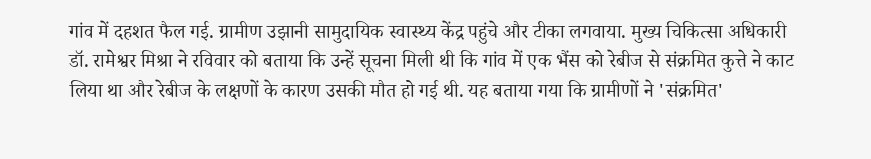गांव में दहशत फैल गई. ग्रामीण उझानी सामुदायिक स्वास्थ्य केंद्र पहुंचे और टीका लगवाया. मुख्य चिकित्सा अधिकारी डॉ. रामेश्वर मिश्रा ने रविवार को बताया कि उन्हें सूचना मिली थी कि गांव में एक भैंस को रेबीज से संक्रमित कुत्ते ने काट लिया था और रेबीज के लक्षणों के कारण उसकी मौत हो गई थी. यह बताया गया कि ग्रामीणों ने 'संक्रमित'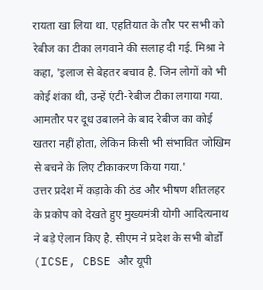रायता खा लिया था. एहतियात के तौर पर सभी को रेबीज का टीका लगवाने की सलाह दी गई. मिश्रा ने कहा, 'इलाज से बेहतर बचाव है. जिन लोगों को भी कोई शंका थी, उन्हें एंटी-रेबीज टीका लगाया गया. आमतौर पर दूध उबालने के बाद रेबीज का कोई खतरा नहीं होता, लेकिन किसी भी संभावित जोखिम से बचने के लिए टीकाकरण किया गया.'
उत्तर प्रदेश में कड़ाके की ठंड और भीषण शीतलहर के प्रकोप को देखते हुए मुख्यमंत्री योगी आदित्यनाथ ने बड़े ऐलान किए है. सीएम ने प्रदेश के सभी बोर्डों (ICSE, CBSE और यूपी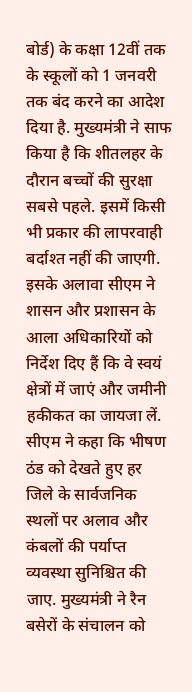बोर्ड) के कक्षा 12वीं तक के स्कूलों को 1 जनवरी तक बंद करने का आदेश दिया है. मुख्यमंत्री ने साफ किया है कि शीतलहर के दौरान बच्चों की सुरक्षा सबसे पहले. इसमें किसी भी प्रकार की लापरवाही बर्दाश्त नहीं की जाएगी. इसके अलावा सीएम ने शासन और प्रशासन के आला अधिकारियों को निर्देश दिए हैं कि वे स्वयं क्षेत्रों में जाएं और जमीनी हकीकत का जायजा लें. सीएम ने कहा कि भीषण ठंड को देखते हुए हर जिले के सार्वजनिक स्थलों पर अलाव और कंबलों की पर्याप्त व्यवस्था सुनिश्चित की जाए. मुख्यमंत्री ने रैन बसेरों के संचालन को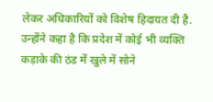लेकर अधिकारियों को विशेष हिदायत दी है. उन्होंने कहा है कि प्रदेश में कोई भी व्यक्ति कड़ाके की ठंड में खुले में सोने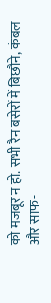को मजबूर न हो. सभी रैन बसेरों में बिछौने, कंबल और साफ-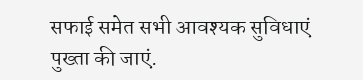सफाई समेत सभी आवश्यक सुविधाएं पुख्ता की जाएं.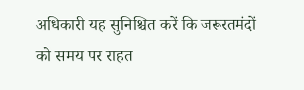अधिकारी यह सुनिश्चित करें कि जरूरतमंदों को समय पर राहत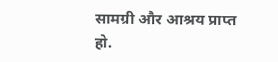सामग्री और आश्रय प्राप्त हो.